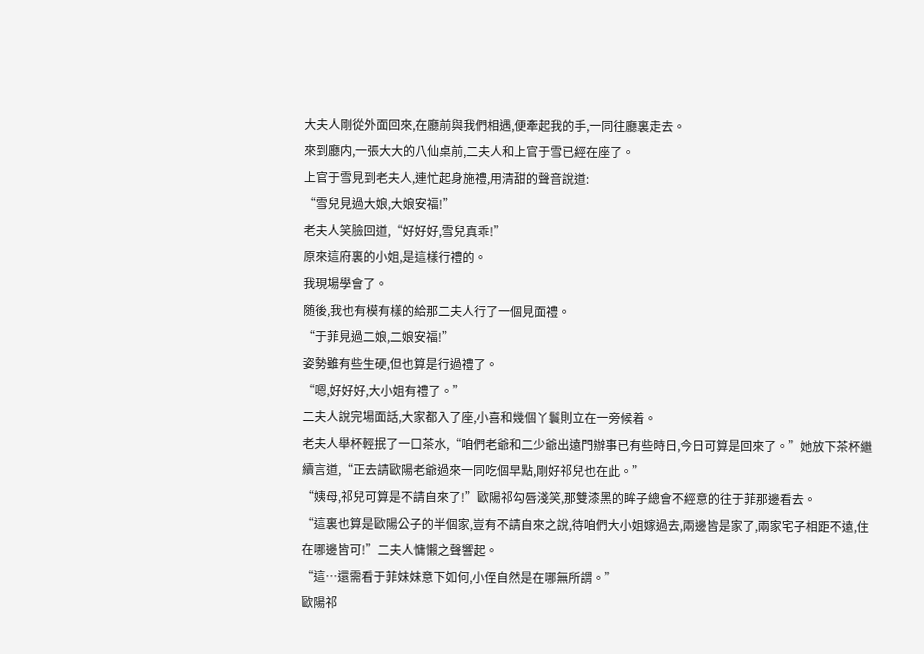大夫人剛從外面回來,在廳前與我們相遇,便牽起我的手,一同往廳裏走去。
來到廳内,一張大大的八仙桌前,二夫人和上官于雪已經在座了。
上官于雪見到老夫人,連忙起身施禮,用清甜的聲音說道:
“雪兒見過大娘,大娘安福!”
老夫人笑臉回道,“好好好,雪兒真乖!”
原來這府裏的小姐,是這樣行禮的。
我現場學會了。
随後,我也有模有樣的給那二夫人行了一個見面禮。
“于菲見過二娘,二娘安福!”
姿勢雖有些生硬,但也算是行過禮了。
“嗯,好好好,大小姐有禮了。”
二夫人說完場面話,大家都入了座,小喜和幾個丫鬟則立在一旁候着。
老夫人舉杯輕抿了一口茶水,“咱們老爺和二少爺出遠門辦事已有些時日,今日可算是回來了。”她放下茶杯繼續言道,“正去請歐陽老爺過來一同吃個早點,剛好祁兒也在此。”
“姨母,祁兒可算是不請自來了!”歐陽祁勾唇淺笑,那雙漆黑的眸子總會不經意的往于菲那邊看去。
“這裏也算是歐陽公子的半個家,豈有不請自來之說,待咱們大小姐嫁過去,兩邊皆是家了,兩家宅子相距不遠,住在哪邊皆可!”二夫人慵懶之聲響起。
“這…還需看于菲妹妹意下如何,小侄自然是在哪無所謂。”
歐陽祁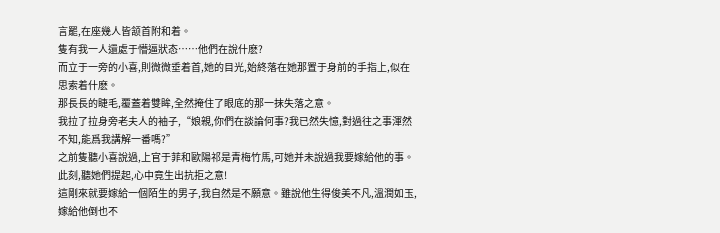言罷,在座幾人皆颔首附和着。
隻有我一人還處于懵逼狀态……他們在說什麽?
而立于一旁的小喜,則微微垂着首,她的目光,始終落在她那置于身前的手指上,似在思索着什麽。
那長長的睫毛,覆蓋着雙眸,全然掩住了眼底的那一抹失落之意。
我拉了拉身旁老夫人的袖子,“娘親,你們在談論何事?我已然失憶,對過往之事渾然不知,能爲我講解一番嗎?”
之前隻聽小喜說過,上官于菲和歐陽祁是青梅竹馬,可她并未說過我要嫁給他的事。
此刻,聽她們提起,心中竟生出抗拒之意!
這剛來就要嫁給一個陌生的男子,我自然是不願意。雖說他生得俊美不凡,溫潤如玉,嫁給他倒也不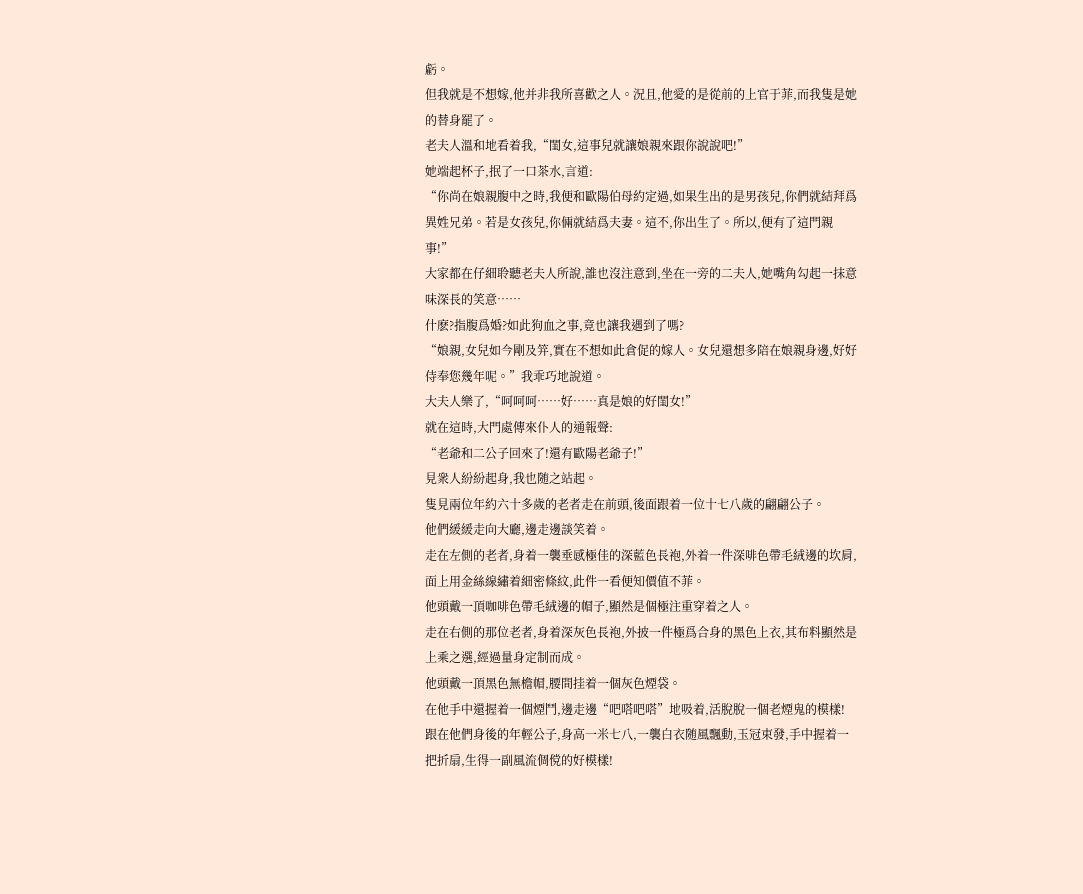虧。
但我就是不想嫁,他并非我所喜歡之人。況且,他愛的是從前的上官于菲,而我隻是她的替身罷了。
老夫人溫和地看着我,“閨女,這事兒就讓娘親來跟你說說吧!”
她端起杯子,抿了一口茶水,言道:
“你尚在娘親腹中之時,我便和歐陽伯母約定過,如果生出的是男孩兒,你們就結拜爲異姓兄弟。若是女孩兒,你倆就結爲夫妻。這不,你出生了。所以,便有了這門親事!”
大家都在仔細聆聽老夫人所說,誰也沒注意到,坐在一旁的二夫人,她嘴角勾起一抹意味深長的笑意……
什麽?指腹爲婚?如此狗血之事,竟也讓我遇到了嗎?
“娘親,女兒如今剛及笄,實在不想如此倉促的嫁人。女兒還想多陪在娘親身邊,好好侍奉您幾年呢。”我乖巧地說道。
大夫人樂了,“呵呵呵……好……真是娘的好閨女!”
就在這時,大門處傳來仆人的通報聲:
“老爺和二公子回來了!還有歐陽老爺子!”
見衆人紛紛起身,我也随之站起。
隻見兩位年約六十多歲的老者走在前頭,後面跟着一位十七八歲的翩翩公子。
他們緩緩走向大廳,邊走邊談笑着。
走在左側的老者,身着一襲垂感極佳的深藍色長袍,外着一件深啡色帶毛絨邊的坎肩,面上用金絲線繡着細密條紋,此件一看便知價值不菲。
他頭戴一頂咖啡色帶毛絨邊的帽子,顯然是個極注重穿着之人。
走在右側的那位老者,身着深灰色長袍,外披一件極爲合身的黑色上衣,其布料顯然是上乘之選,經過量身定制而成。
他頭戴一頂黑色無檐帽,腰間挂着一個灰色煙袋。
在他手中還握着一個煙鬥,邊走邊“吧嗒吧嗒”地吸着,活脫脫一個老煙鬼的模樣!
跟在他們身後的年輕公子,身高一米七八,一襲白衣随風飄動,玉冠束發,手中握着一把折扇,生得一副風流倜傥的好模樣!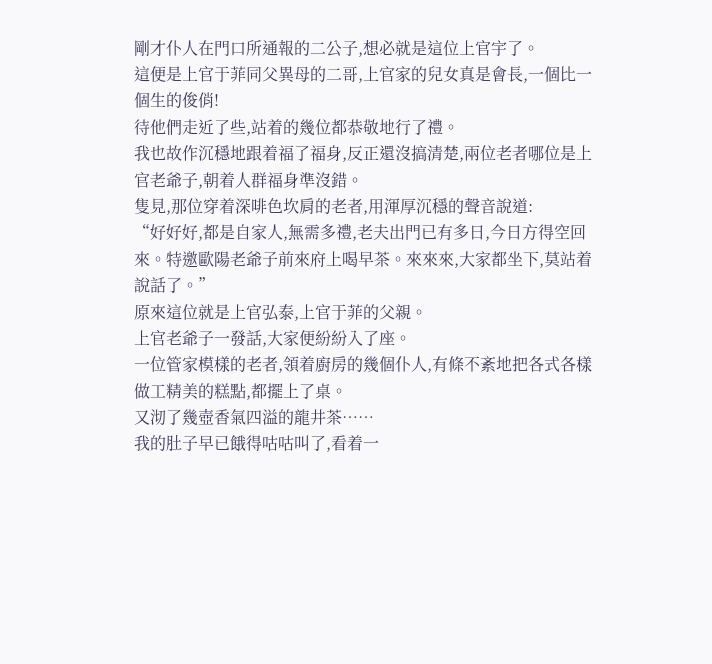剛才仆人在門口所通報的二公子,想必就是這位上官宇了。
這便是上官于菲同父異母的二哥,上官家的兒女真是會長,一個比一個生的俊俏!
待他們走近了些,站着的幾位都恭敬地行了禮。
我也故作沉穩地跟着福了福身,反正還沒搞清楚,兩位老者哪位是上官老爺子,朝着人群福身準沒錯。
隻見,那位穿着深啡色坎肩的老者,用渾厚沉穩的聲音說道:
“好好好,都是自家人,無需多禮,老夫出門已有多日,今日方得空回來。特邀歐陽老爺子前來府上喝早茶。來來來,大家都坐下,莫站着說話了。”
原來這位就是上官弘泰,上官于菲的父親。
上官老爺子一發話,大家便紛紛入了座。
一位管家模樣的老者,領着廚房的幾個仆人,有條不紊地把各式各樣做工精美的糕點,都擺上了桌。
又沏了幾壺香氣四溢的龍井茶……
我的肚子早已餓得咕咕叫了,看着一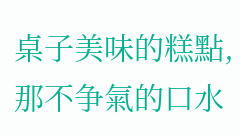桌子美味的糕點,那不争氣的口水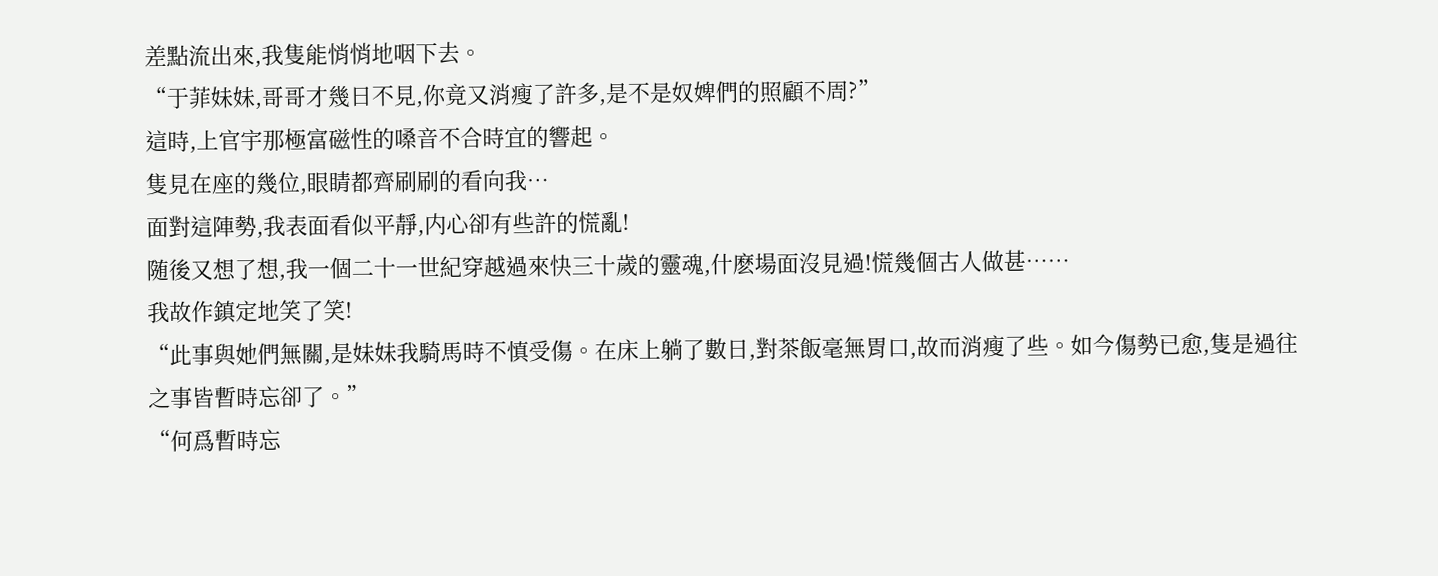差點流出來,我隻能悄悄地咽下去。
“于菲妹妹,哥哥才幾日不見,你竟又消瘦了許多,是不是奴婢們的照顧不周?”
這時,上官宇那極富磁性的嗓音不合時宜的響起。
隻見在座的幾位,眼睛都齊刷刷的看向我…
面對這陣勢,我表面看似平靜,内心卻有些許的慌亂!
随後又想了想,我一個二十一世紀穿越過來快三十歲的靈魂,什麽場面沒見過!慌幾個古人做甚……
我故作鎮定地笑了笑!
“此事與她們無關,是妹妹我騎馬時不慎受傷。在床上躺了數日,對茶飯毫無胃口,故而消瘦了些。如今傷勢已愈,隻是過往之事皆暫時忘卻了。”
“何爲暫時忘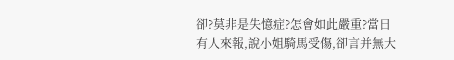卻?莫非是失憶症?怎會如此嚴重?當日有人來報,說小姐騎馬受傷,卻言并無大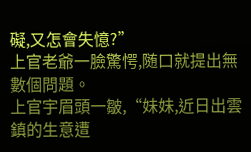礙,又怎會失憶?”
上官老爺一臉驚愕,随口就提出無數個問題。
上官宇眉頭一皺,“妹妹,近日出雲鎮的生意遭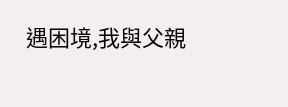遇困境,我與父親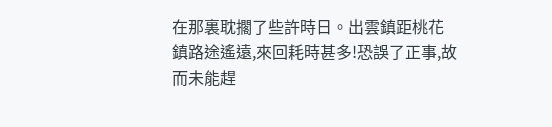在那裏耽擱了些許時日。出雲鎮距桃花鎮路途遙遠,來回耗時甚多!恐誤了正事,故而未能趕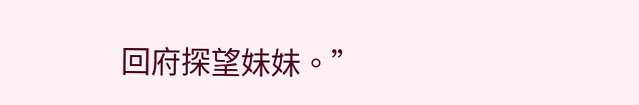回府探望妹妹。”